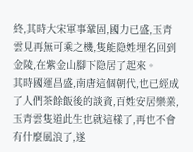終,其時大宋軍事鞏固,國力已盛,玉青雲見再無可乘之機,隻能隐姓埋名回到金陵,在紫金山腳下隐居了起來。
其時國運昌盛,南唐這個朝代,也已經成了人們茶餘飯後的談資,百姓安居樂業,玉青雲隻道此生也就這樣了,再也不會有什麼風浪了,遂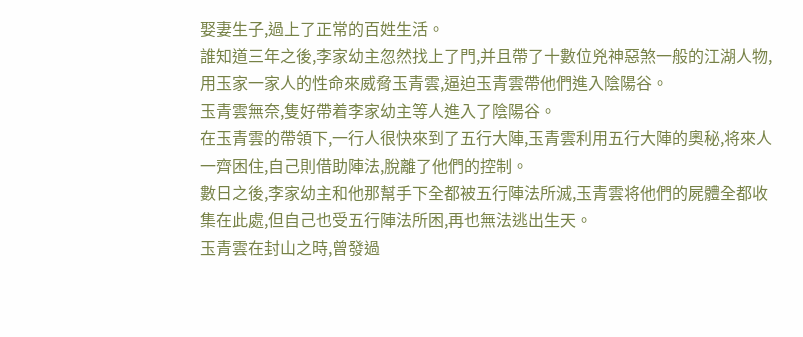娶妻生子,過上了正常的百姓生活。
誰知道三年之後,李家幼主忽然找上了門,并且帶了十數位兇神惡煞一般的江湖人物,用玉家一家人的性命來威脅玉青雲,逼迫玉青雲帶他們進入陰陽谷。
玉青雲無奈,隻好帶着李家幼主等人進入了陰陽谷。
在玉青雲的帶領下,一行人很快來到了五行大陣,玉青雲利用五行大陣的奧秘,将來人一齊困住,自己則借助陣法,脫離了他們的控制。
數日之後,李家幼主和他那幫手下全都被五行陣法所滅,玉青雲将他們的屍體全都收集在此處,但自己也受五行陣法所困,再也無法逃出生天。
玉青雲在封山之時,曾發過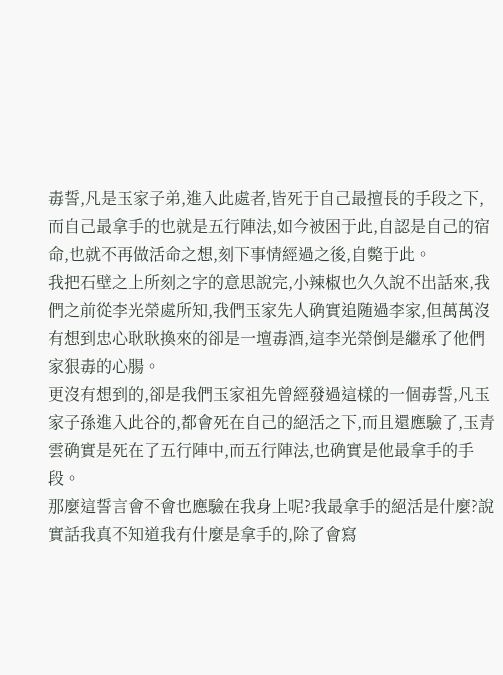毒誓,凡是玉家子弟,進入此處者,皆死于自己最擅長的手段之下,而自己最拿手的也就是五行陣法,如今被困于此,自認是自己的宿命,也就不再做活命之想,刻下事情經過之後,自斃于此。
我把石壁之上所刻之字的意思說完,小辣椒也久久說不出話來,我們之前從李光榮處所知,我們玉家先人确實追随過李家,但萬萬沒有想到忠心耿耿換來的卻是一壇毒酒,這李光榮倒是繼承了他們家狠毒的心腸。
更沒有想到的,卻是我們玉家祖先曾經發過這樣的一個毒誓,凡玉家子孫進入此谷的,都會死在自己的絕活之下,而且還應驗了,玉青雲确實是死在了五行陣中,而五行陣法,也确實是他最拿手的手段。
那麼這誓言會不會也應驗在我身上呢?我最拿手的絕活是什麼?說實話我真不知道我有什麼是拿手的,除了會寫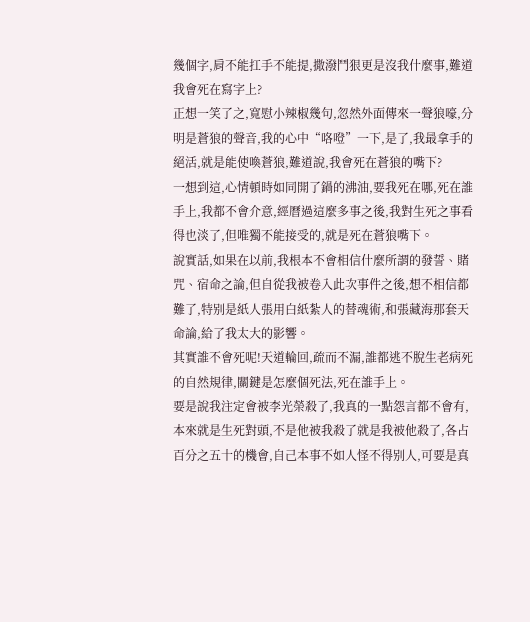幾個字,肩不能扛手不能提,撒潑鬥狠更是沒我什麼事,難道我會死在寫字上?
正想一笑了之,寬慰小辣椒幾句,忽然外面傳來一聲狼嚎,分明是蒼狼的聲音,我的心中“咯噔”一下,是了,我最拿手的絕活,就是能使喚蒼狼,難道說,我會死在蒼狼的嘴下?
一想到這,心情頓時如同開了鍋的沸油,要我死在哪,死在誰手上,我都不會介意,經曆過這麼多事之後,我對生死之事看得也淡了,但唯獨不能接受的,就是死在蒼狼嘴下。
說實話,如果在以前,我根本不會相信什麼所謂的發誓、賭咒、宿命之論,但自從我被卷入此次事件之後,想不相信都難了,特别是紙人張用白紙紮人的替魂術,和張藏海那套天命論,給了我太大的影響。
其實誰不會死呢!天道輪回,疏而不漏,誰都逃不脫生老病死的自然規律,關鍵是怎麼個死法,死在誰手上。
要是說我注定會被李光榮殺了,我真的一點怨言都不會有,本來就是生死對頭,不是他被我殺了就是我被他殺了,各占百分之五十的機會,自己本事不如人怪不得别人,可要是真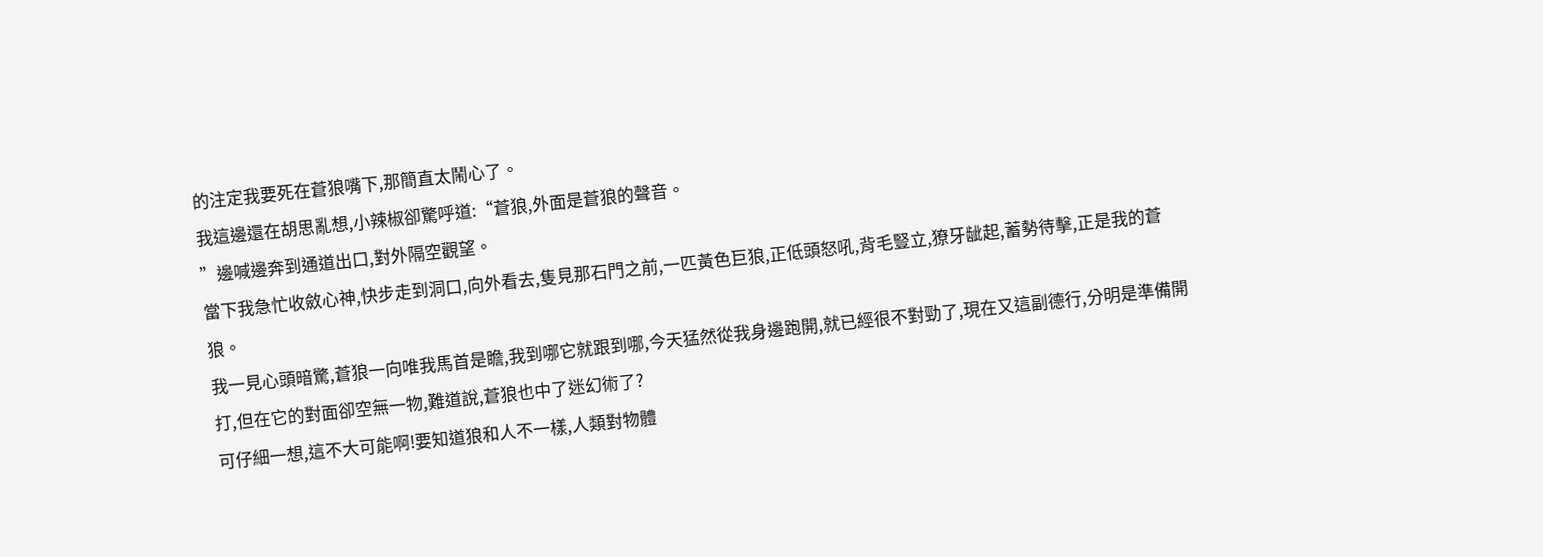的注定我要死在蒼狼嘴下,那簡直太鬧心了。
我這邊還在胡思亂想,小辣椒卻驚呼道:“蒼狼,外面是蒼狼的聲音。
”邊喊邊奔到通道出口,對外隔空觀望。
當下我急忙收斂心神,快步走到洞口,向外看去,隻見那石門之前,一匹黃色巨狼,正低頭怒吼,背毛豎立,獠牙龇起,蓄勢待擊,正是我的蒼狼。
我一見心頭暗驚,蒼狼一向唯我馬首是瞻,我到哪它就跟到哪,今天猛然從我身邊跑開,就已經很不對勁了,現在又這副德行,分明是準備開打,但在它的對面卻空無一物,難道說,蒼狼也中了迷幻術了?
可仔細一想,這不大可能啊!要知道狼和人不一樣,人類對物體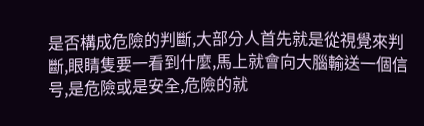是否構成危險的判斷,大部分人首先就是從視覺來判斷,眼睛隻要一看到什麼,馬上就會向大腦輸送一個信号,是危險或是安全,危險的就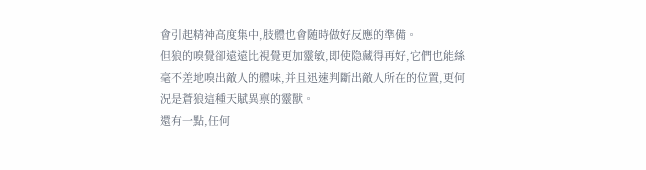會引起精神高度集中,肢體也會随時做好反應的準備。
但狼的嗅覺卻遠遠比視覺更加靈敏,即使隐藏得再好,它們也能絲毫不差地嗅出敵人的體味,并且迅速判斷出敵人所在的位置,更何況是蒼狼這種天賦異禀的靈獸。
還有一點,任何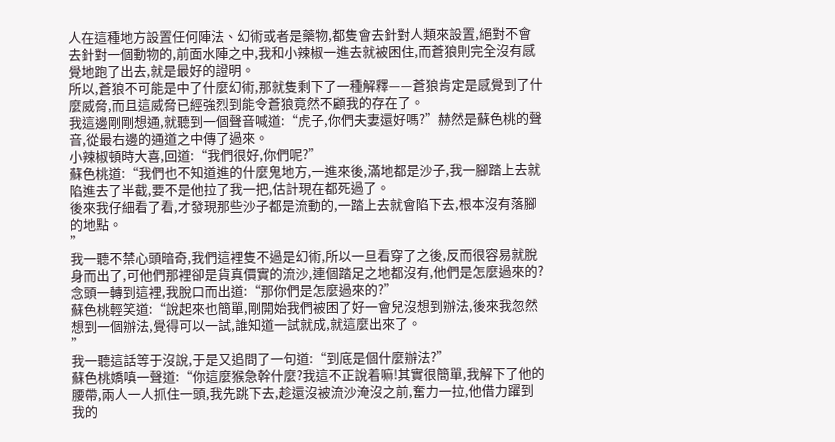人在這種地方設置任何陣法、幻術或者是藥物,都隻會去針對人類來設置,絕對不會去針對一個動物的,前面水陣之中,我和小辣椒一進去就被困住,而蒼狼則完全沒有感覺地跑了出去,就是最好的證明。
所以,蒼狼不可能是中了什麼幻術,那就隻剩下了一種解釋——蒼狼肯定是感覺到了什麼威脅,而且這威脅已經強烈到能令蒼狼竟然不顧我的存在了。
我這邊剛剛想通,就聽到一個聲音喊道:“虎子,你們夫妻還好嗎?”赫然是蘇色桃的聲音,從最右邊的通道之中傳了過來。
小辣椒頓時大喜,回道:“我們很好,你們呢?”
蘇色桃道:“我們也不知道進的什麼鬼地方,一進來後,滿地都是沙子,我一腳踏上去就陷進去了半截,要不是他拉了我一把,估計現在都死過了。
後來我仔細看了看,才發現那些沙子都是流動的,一踏上去就會陷下去,根本沒有落腳的地點。
”
我一聽不禁心頭暗奇,我們這裡隻不過是幻術,所以一旦看穿了之後,反而很容易就脫身而出了,可他們那裡卻是貨真價實的流沙,連個踏足之地都沒有,他們是怎麼過來的?
念頭一轉到這裡,我脫口而出道:“那你們是怎麼過來的?”
蘇色桃輕笑道:“說起來也簡單,剛開始我們被困了好一會兒沒想到辦法,後來我忽然想到一個辦法,覺得可以一試,誰知道一試就成,就這麼出來了。
”
我一聽這話等于沒說,于是又追問了一句道:“到底是個什麼辦法?”
蘇色桃嬌嗔一聲道:“你這麼猴急幹什麼?我這不正說着嘛!其實很簡單,我解下了他的腰帶,兩人一人抓住一頭,我先跳下去,趁還沒被流沙淹沒之前,奮力一拉,他借力躍到我的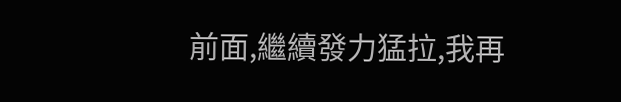前面,繼續發力猛拉,我再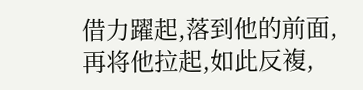借力躍起,落到他的前面,再将他拉起,如此反複,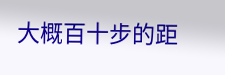大概百十步的距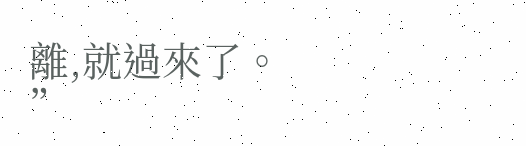離,就過來了。
”